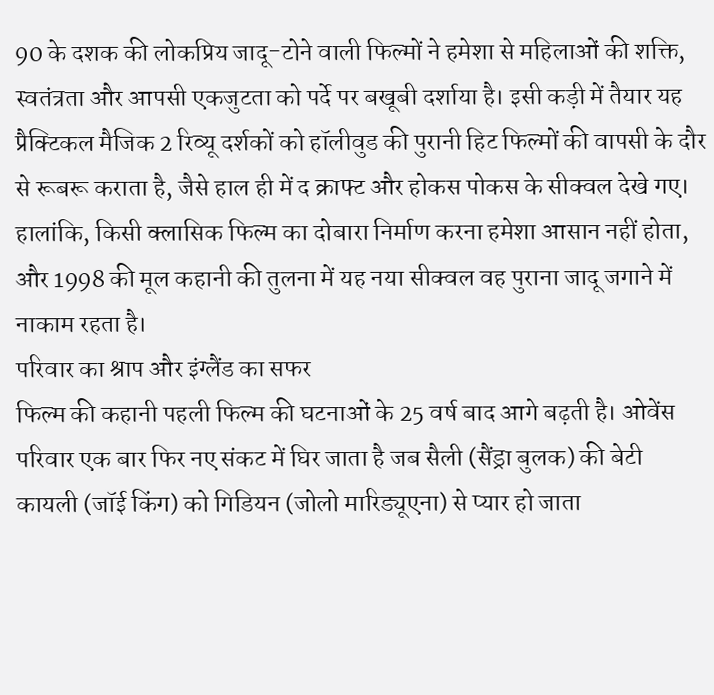90 के दशक की लोकप्रिय जादू-टोने वाली फिल्मों ने हमेशा से महिलाओं की शक्ति, स्वतंत्रता और आपसी एकजुटता को पर्दे पर बखूबी दर्शाया है। इसी कड़ी में तैयार यह प्रैक्टिकल मैजिक 2 रिव्यू दर्शकों को हॉलीवुड की पुरानी हिट फिल्मों की वापसी के दौर से रूबरू कराता है, जैसे हाल ही में द क्राफ्ट और होकस पोकस के सीक्वल देखे गए। हालांकि, किसी क्लासिक फिल्म का दोबारा निर्माण करना हमेशा आसान नहीं होता, और 1998 की मूल कहानी की तुलना में यह नया सीक्वल वह पुराना जादू जगाने में नाकाम रहता है।
परिवार का श्राप और इंग्लैंड का सफर
फिल्म की कहानी पहली फिल्म की घटनाओं के 25 वर्ष बाद आगे बढ़ती है। ओवेंस परिवार एक बार फिर नए संकट में घिर जाता है जब सैली (सैंड्रा बुलक) की बेटी कायली (जॉई किंग) को गिडियन (जोलो मारिड्यूएना) से प्यार हो जाता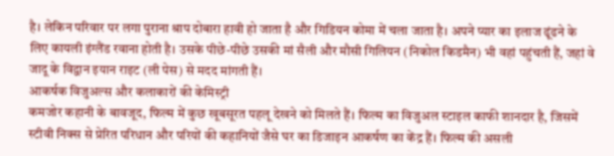है। लेकिन परिवार पर लगा पुराना श्राप दोबारा हावी हो जाता है और गिडियन कोमा में चला जाता है। अपने प्यार का इलाज ढूंढने के लिए कायली इंग्लैंड रवाना होती है। उसके पीछे-पीछे उसकी मां सैली और मौसी गिलियन (निकोल किडमैन) भी वहां पहुंचती हैं, जहां वे जादू के विद्वान इयान राइट (ली पेस) से मदद मांगती हैं।
आकर्षक विजुअल्स और कलाकारों की केमिस्ट्री
कमजोर कहानी के बावजूद, फिल्म में कुछ खूबसूरत पहलू देखने को मिलते हैं। फिल्म का विजुअल स्टाइल काफी शानदार है, जिसमें स्टीवी निक्स से प्रेरित परिधान और परियों की कहानियों जैसे घर का डिजाइन आकर्षण का केंद्र हैं। फिल्म की असली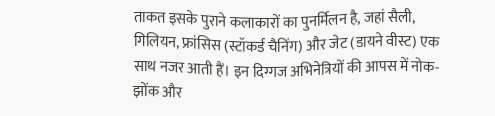ताकत इसके पुराने कलाकारों का पुनर्मिलन है, जहां सैली, गिलियन, फ्रांसिस (स्टॉकर्ड चैनिंग) और जेट (डायने वीस्ट) एक साथ नजर आती हैं। इन दिग्गज अभिनेत्रियों की आपस में नोक-झोंक और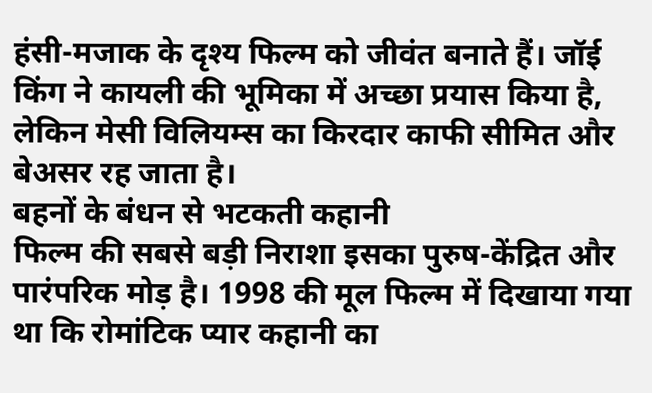हंसी-मजाक के दृश्य फिल्म को जीवंत बनाते हैं। जॉई किंग ने कायली की भूमिका में अच्छा प्रयास किया है, लेकिन मेसी विलियम्स का किरदार काफी सीमित और बेअसर रह जाता है।
बहनों के बंधन से भटकती कहानी
फिल्म की सबसे बड़ी निराशा इसका पुरुष-केंद्रित और पारंपरिक मोड़ है। 1998 की मूल फिल्म में दिखाया गया था कि रोमांटिक प्यार कहानी का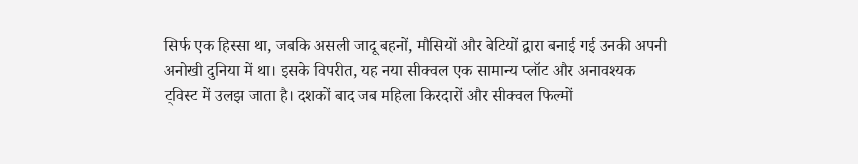सिर्फ एक हिस्सा था, जबकि असली जादू बहनों, मौसियों और बेटियों द्वारा बनाई गई उनकी अपनी अनोखी दुनिया में था। इसके विपरीत, यह नया सीक्वल एक सामान्य प्लॉट और अनावश्यक ट्विस्ट में उलझ जाता है। दशकों बाद जब महिला किरदारों और सीक्वल फिल्मों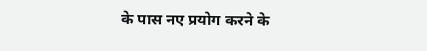के पास नए प्रयोग करने के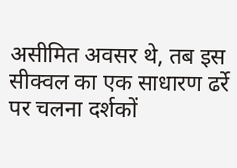असीमित अवसर थे, तब इस सीक्वल का एक साधारण ढर्रे पर चलना दर्शकों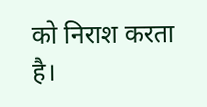को निराश करता है।